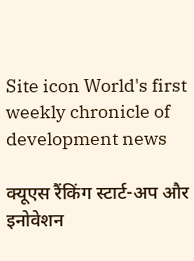Site icon World's first weekly chronicle of development news

क्यूएस रैंकिंग स्टार्ट-अप और इनोवेशन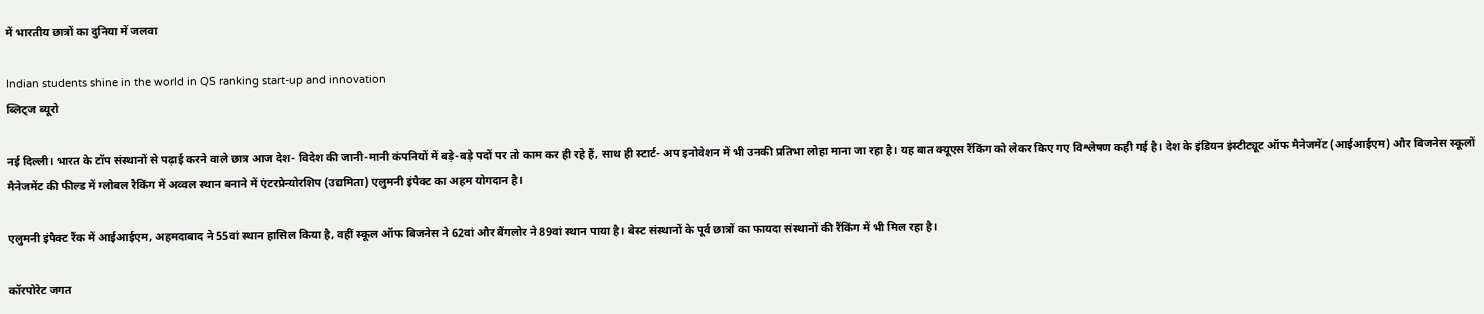में भारतीय छात्रों का दुनिया में जलवा

Indian students shine in the world in QS ranking start-up and innovation
ब्लिट्ज ब्यूरो

नई दिल्ली। भारत के टॉप संस्थानों से पढ़ाई करने वाले छात्र आज देश- विदेश की जानी-मानी कंपनियों में बड़े-बड़े पदों पर तो काम कर ही रहे हैं, साथ ही स्टार्ट- अप इनोवेशन में भी उनकी प्रतिभा लोहा माना जा रहा है। यह बात क्यूएस रैंकिंग को लेकर किए गए विश्लेषण कही गई है। देश के इंडियन इंस्टीट्यूट ऑफ मैनेजमेंट (आईआईएम) और बिजनेस स्कूलों मैनेजमेंट की फील्ड में ग्लोबल रैकिंग में अव्वल स्थान बनाने में एंटरप्रेन्योरशिप (उद्यमिता) एलुमनी इंपैक्ट का अहम योगदान है।

एलुमनी इंपैक्ट रैंक में आईआईएम, अहमदाबाद ने 55वां स्थान हासिल किया है, वहीं स्कूल ऑफ बिजनेस ने 62वां और बैंगलोर ने 89वां स्थान पाया है। बेस्ट संस्थानों के पूर्व छात्रों का फायदा संस्थानों की रैंकिंग में भी मिल रहा है।

कॉरपोरेट जगत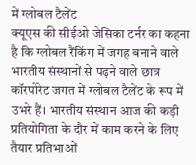में ग्लोबल टैलेंट
क्यूएस की सीईओ जेसिका टर्नर का कहना है कि ग्लोबल रैंकिंग में जगह बनाने वाले भारतीय संस्थानों से पढ़ने वाले छात्र कॉरपोरेट जगत में ग्लोबल टैलेंट के रूप में उभरे हैं। भारतीय संस्थान आज की कड़ी प्रतियोगिता के दौर में काम करने के लिए तैयार प्रतिभाओं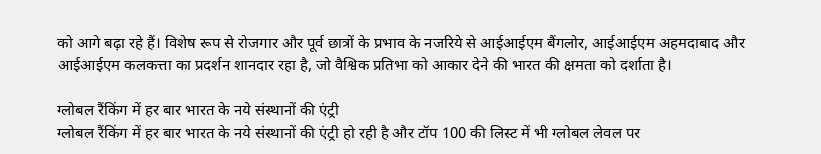को आगे बढ़ा रहे हैं। विशेष रूप से रोजगार और पूर्व छात्रों के प्रभाव के नजरिये से आईआईएम बैंगलोर, आईआईएम अहमदाबाद और आईआईएम कलकत्ता का प्रदर्शन शानदार रहा है, जो वैश्विक प्रतिभा को आकार देने की भारत की क्षमता को दर्शाता है।

ग्लोबल रैंकिंग में हर बार भारत के नये संस्थानों की एंट्री
ग्लोबल रैंकिंग में हर बार भारत के नये संस्थानों की एंट्री हो रही है और टॉप 100 की लिस्ट में भी ग्लोबल लेवल पर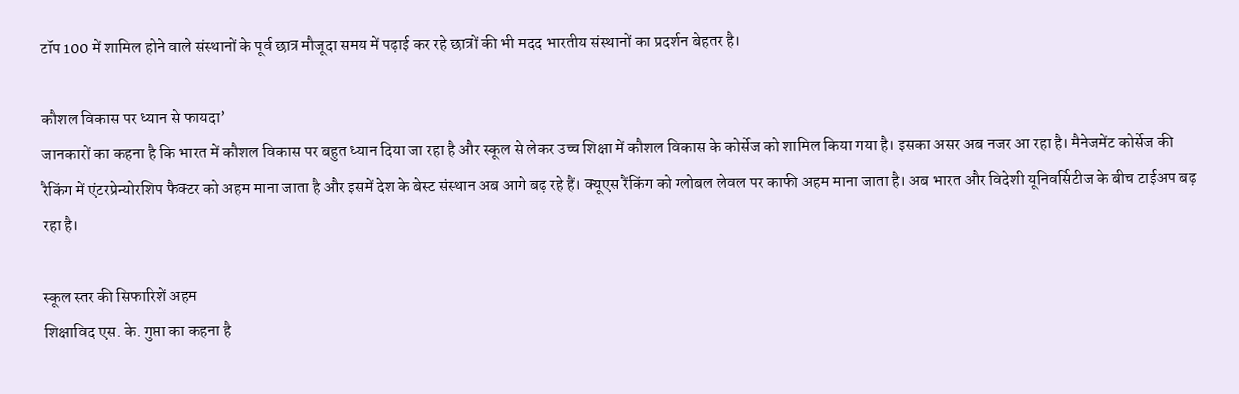टॉप 100 में शामिल होने वाले संस्थानों के पूर्व छात्र मौजूदा समय में पढ़ाई कर रहे छात्रों की भी मदद भारतीय संस्थानों का प्रदर्शन बेहतर है।

कौशल विकास पर ध्यान से फायदा’
जानकारों का कहना है कि भारत में कौशल विकास पर बहुत ध्यान दिया जा रहा है और स्कूल से लेकर उच्च शिक्षा में कौशल विकास के कोर्सेज को शामिल किया गया है। इसका असर अब नजर आ रहा है। मैनेजमेंट कोर्सेज की रैकिंग में एंटरप्रेन्योरशिप फैक्टर को अहम माना जाता है और इसमें देश के बेस्ट संस्थान अब आगे बढ़ रहे हैं। क्यूएस रैंकिंग को ग्लोबल लेवल पर काफी अहम माना जाता है। अब भारत और विदेशी यूनिवर्सिटीज के बीच टाईअप बढ़ रहा है।

स्कूल स्तर की सिफारिशें अहम
शिक्षाविद एस. के. गुप्ता का कहना है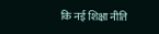कि नई शिक्षा नीति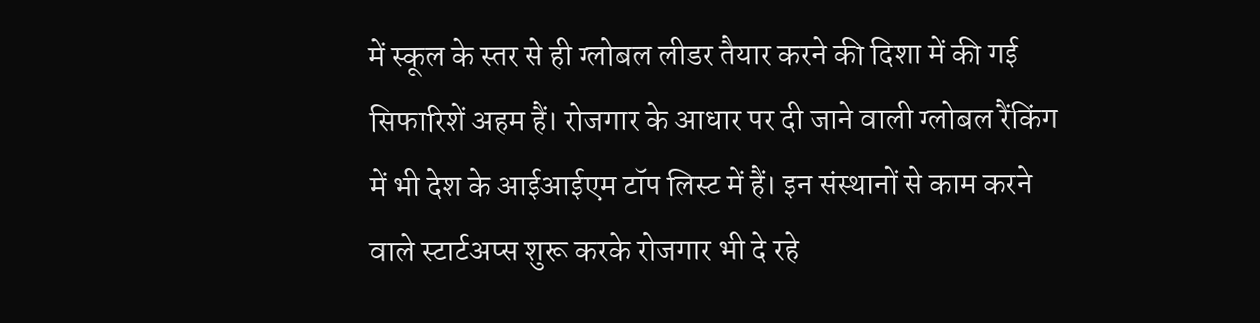में स्कूल के स्तर से ही ग्लोबल लीडर तैयार करने की दिशा में की गई सिफारिशें अहम हैं। रोजगार के आधार पर दी जाने वाली ग्लोबल रैंकिंग में भी देश के आईआईएम टॉप लिस्ट में हैं। इन संस्थानों से काम करने वाले स्टार्टअप्स शुरू करके रोजगार भी दे रहे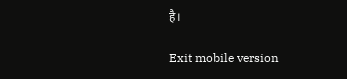है।

Exit mobile version